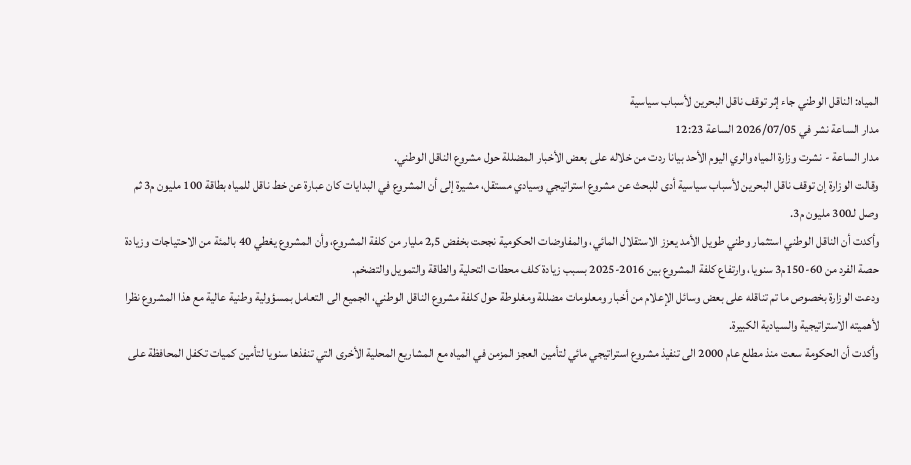المياه: الناقل الوطني جاء إثر توقف ناقل البحرين لأسباب سياسية
مدار الساعة نشر في 2026/07/05 الساعة 12:23
مدار الساعة - نشرت وزارة المياه والري اليوم الأحد بيانا ردت من خلاله على بعض الأخبار المضللة حول مشروع الناقل الوطني.
وقالت الوزارة إن توقف ناقل البحرين لأسباب سياسية أدى للبحث عن مشروع استراتيجي وسيادي مستقل، مشيرة إلى أن المشروع في البدايات كان عبارة عن خط ناقل للمياه بطاقة 100 مليون م3 ثم وصل لـ300 مليون م3.
وأكدت أن الناقل الوطني استثمار وطني طويل الأمد يعزز الاستقلال المائي، والمفاوضات الحكومية نجحت بخفض 2,5 مليار من كلفة المشروع، وأن المشروع يغطي 40 بالمئة من الاحتياجات وزيادة حصة الفرد من 60-150م3 سنويا، وارتفاع كلفة المشروع بين 2016-2025 بسبب زيادة كلف محطات التحلية والطاقة والتمويل والتضخم.
ودعت الوزارة بخصوص ما تم تناقله على بعض وسائل الإعلام من أخبار ومعلومات مضللة ومغلوطة حول كلفة مشروع الناقل الوطني، الجميع الى التعامل بمسؤولية وطنية عالية مع هذا المشروع نظرا لأهميته الاستراتيجية والسيادية الكبيرة.
وأكدت أن الحكومة سعت منذ مطلع عام 2000 الى تنفيذ مشروع استراتيجي مائي لتأمين العجز المزمن في المياه مع المشاريع المحلية الأخرى التي تنفذها سنويا لتأمين كميات تكفل المحافظة على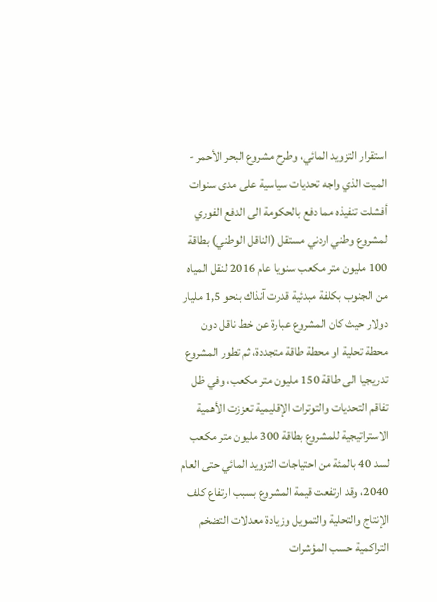استقرار التزويد المائي، وطرح مشروع البحر الأحمر - الميت الذي واجه تحديات سياسية على مدى سنوات أفشلت تنفيذه مما دفع بالحكومة الى الدفع الفوري لمشروع وطني اردني مستقل (الناقل الوطني) بطاقة 100 مليون متر مكعب سنويا عام 2016 لنقل المياه من الجنوب بكلفة مبدئية قدرت آنذاك بنحو 1,5 مليار دولار حيث كان المشروع عبارة عن خط ناقل دون محطة تحلية او محطة طاقة متجددة، ثم تطور المشروع تدريجيا الى طاقة 150 مليون متر مكعب، وفي ظل تفاقم التحديات والتوترات الإقليمية تعززت الأهمية الاستراتيجية للمشروع بطاقة 300 مليون متر مكعب لسد 40 بالمئة من احتياجات التزويد المائي حتى العام 2040، وقد ارتفعت قيمة المشروع بسبب ارتفاع كلف الإنتاج والتحلية والتمويل وزيادة معدلات التضخم التراكمية حسب المؤشرات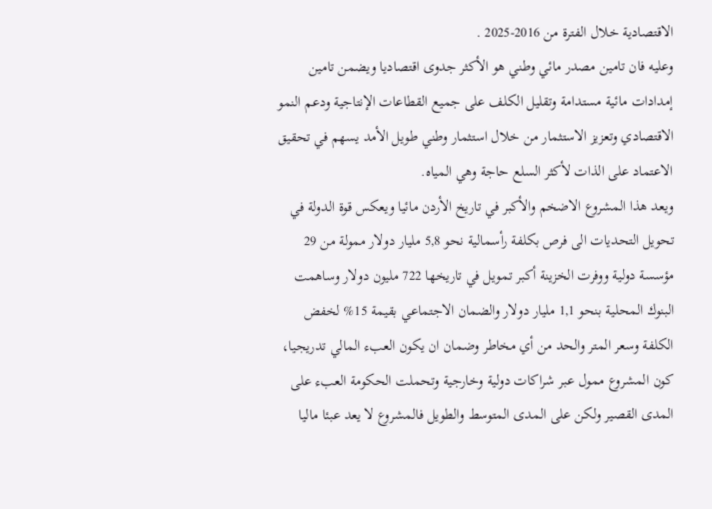الاقتصادية خلال الفترة من 2016-2025 .
وعليه فان تامين مصدر مائي وطني هو الأكثر جدوى اقتصاديا ويضمن تامين إمدادات مائية مستدامة وتقليل الكلف على جميع القطاعات الإنتاجية ودعم النمو الاقتصادي وتعزيز الاستثمار من خلال استثمار وطني طويل الأمد يسهم في تحقيق الاعتماد على الذات لأكثر السلع حاجة وهي المياه.
ويعد هذا المشروع الاضخم والأكبر في تاريخ الأردن مائيا ويعكس قوة الدولة في تحويل التحديات الى فرص بكلفة رأسمالية نحو 5,8 مليار دولار ممولة من 29 مؤسسة دولية ووفرت الخزينة أكبر تمويل في تاريخها 722 مليون دولار وساهمت البنوك المحلية بنحو 1,1 مليار دولار والضمان الاجتماعي بقيمة 15% لخفض الكلفة وسعر المتر والحد من أي مخاطر وضمان ان يكون العبء المالي تدريجيا، كون المشروع ممول عبر شراكات دولية وخارجية وتحملت الحكومة العبء على المدى القصير ولكن على المدى المتوسط والطويل فالمشروع لا يعد عبئا ماليا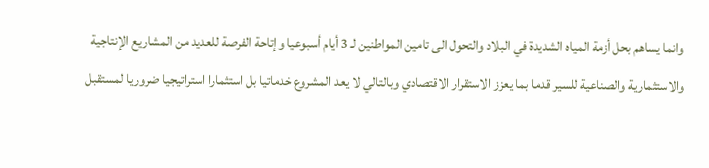وانما يساهم بحل أزمة المياه الشديدة في البلاد والتحول الى تامين المواطنين لـ 3 أيام أسبوعيا وإتاحة الفرصة للعديد من المشاريع الإنتاجية والاستثمارية والصناعية للسير قدما بما يعزز الاستقرار الاقتصادي وبالتالي لا يعد المشروع خدماتيا بل استثمارا استراتيجيا ضروريا لمستقبل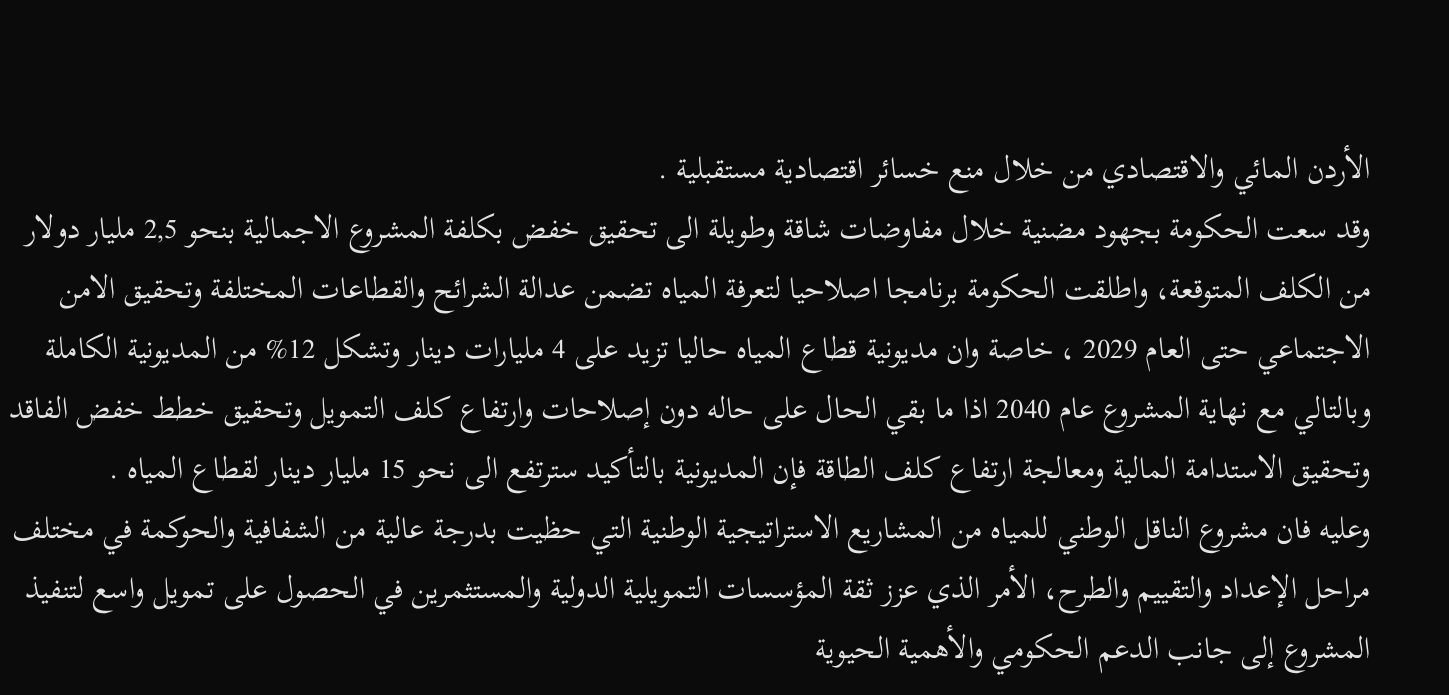الأردن المائي والاقتصادي من خلال منع خسائر اقتصادية مستقبلية .
وقد سعت الحكومة بجهود مضنية خلال مفاوضات شاقة وطويلة الى تحقيق خفض بكلفة المشروع الاجمالية بنحو 2,5 مليار دولار من الكلف المتوقعة، واطلقت الحكومة برنامجا اصلاحيا لتعرفة المياه تضمن عدالة الشرائح والقطاعات المختلفة وتحقيق الامن الاجتماعي حتى العام 2029 ، خاصة وان مديونية قطاع المياه حاليا تزيد على 4 مليارات دينار وتشكل 12% من المديونية الكاملة وبالتالي مع نهاية المشروع عام 2040 اذا ما بقي الحال على حاله دون إصلاحات وارتفاع كلف التمويل وتحقيق خطط خفض الفاقد وتحقيق الاستدامة المالية ومعالجة ارتفاع كلف الطاقة فإن المديونية بالتأكيد سترتفع الى نحو 15 مليار دينار لقطاع المياه .
وعليه فان مشروع الناقل الوطني للمياه من المشاريع الاستراتيجية الوطنية التي حظيت بدرجة عالية من الشفافية والحوكمة في مختلف مراحل الإعداد والتقييم والطرح، الأمر الذي عزز ثقة المؤسسات التمويلية الدولية والمستثمرين في الحصول على تمويل واسع لتنفيذ المشروع إلى جانب الدعم الحكومي والأهمية الحيوية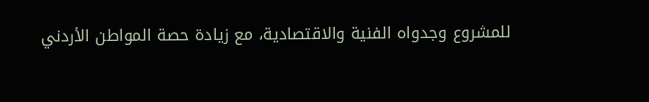للمشروع وجدواه الفنية والاقتصادية، مع زيادة حصة المواطن الأردني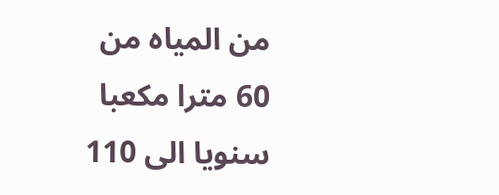من المياه من 60 مترا مكعبا سنويا الى 110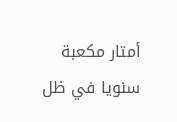أمتار مكعبة سنويا في ظل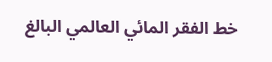خط الفقر المائي العالمي البالغ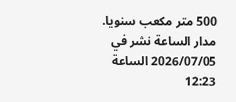500 متر مكعب سنويا.
مدار الساعة نشر في 2026/07/05 الساعة 12:23